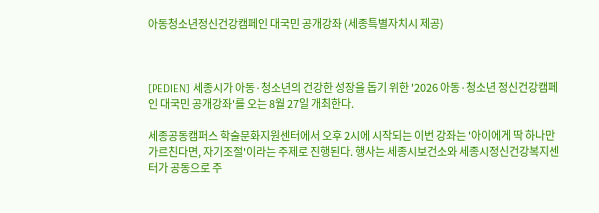아동청소년정신건강캠페인 대국민 공개강좌 (세종특별자치시 제공)



[PEDIEN] 세종시가 아동·청소년의 건강한 성장을 돕기 위한 '2026 아동·청소년 정신건강캠페인 대국민 공개강좌'를 오는 8월 27일 개최한다.

세종공동캠퍼스 학술문화지원센터에서 오후 2시에 시작되는 이번 강좌는 '아이에게 딱 하나만 가르친다면, 자기조절'이라는 주제로 진행된다. 행사는 세종시보건소와 세종시정신건강복지센터가 공동으로 주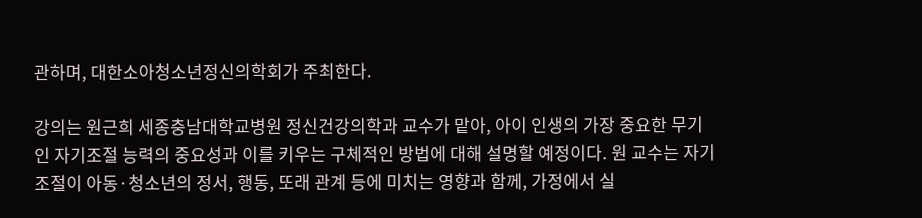관하며, 대한소아청소년정신의학회가 주최한다.

강의는 원근희 세종충남대학교병원 정신건강의학과 교수가 맡아, 아이 인생의 가장 중요한 무기인 자기조절 능력의 중요성과 이를 키우는 구체적인 방법에 대해 설명할 예정이다. 원 교수는 자기조절이 아동·청소년의 정서, 행동, 또래 관계 등에 미치는 영향과 함께, 가정에서 실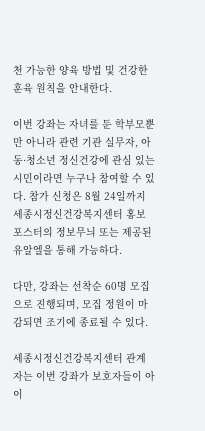천 가능한 양육 방법 및 건강한 훈육 원칙을 안내한다.

이번 강좌는 자녀를 둔 학부모뿐만 아니라 관련 기관 실무자, 아동·청소년 정신건강에 관심 있는 시민이라면 누구나 참여할 수 있다. 참가 신청은 8월 24일까지 세종시정신건강복지센터 홍보 포스터의 정보무늬 또는 제공된 유알엘을 통해 가능하다.

다만, 강좌는 선착순 60명 모집으로 진행되며, 모집 정원이 마감되면 조기에 종료될 수 있다.

세종시정신건강복지센터 관계자는 이번 강좌가 보호자들이 아이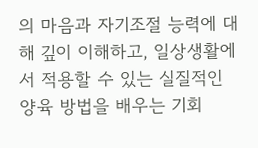의 마음과 자기조절 능력에 대해 깊이 이해하고, 일상생활에서 적용할 수 있는 실질적인 양육 방법을 배우는 기회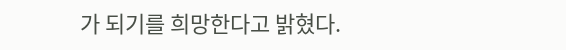가 되기를 희망한다고 밝혔다.